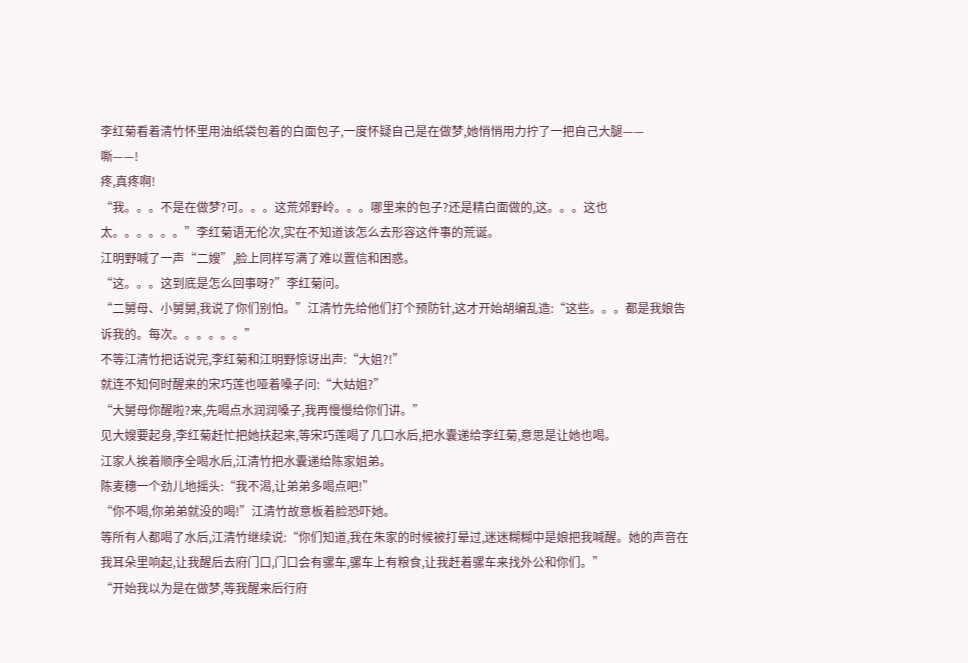李红菊看着清竹怀里用油纸袋包着的白面包子,一度怀疑自己是在做梦,她悄悄用力拧了一把自己大腿——
嘶——!
疼,真疼啊!
“我。。。不是在做梦?可。。。这荒郊野岭。。。哪里来的包子?还是精白面做的,这。。。这也太。。。。。。”李红菊语无伦次,实在不知道该怎么去形容这件事的荒诞。
江明野喊了一声“二嫂”,脸上同样写满了难以置信和困惑。
“这。。。这到底是怎么回事呀?”李红菊问。
“二舅母、小舅舅,我说了你们别怕。”江清竹先给他们打个预防针,这才开始胡编乱造:“这些。。。都是我娘告诉我的。每次。。。。。。”
不等江清竹把话说完,李红菊和江明野惊讶出声:“大姐?!”
就连不知何时醒来的宋巧莲也哑着嗓子问:“大姑姐?”
“大舅母你醒啦?来,先喝点水润润嗓子,我再慢慢给你们讲。”
见大嫂要起身,李红菊赶忙把她扶起来,等宋巧莲喝了几口水后,把水囊递给李红菊,意思是让她也喝。
江家人挨着顺序全喝水后,江清竹把水囊递给陈家姐弟。
陈麦穗一个劲儿地摇头:“我不渴,让弟弟多喝点吧!”
“你不喝,你弟弟就没的喝!”江清竹故意板着脸恐吓她。
等所有人都喝了水后,江清竹继续说:“你们知道,我在朱家的时候被打晕过,迷迷糊糊中是娘把我喊醒。她的声音在我耳朵里响起,让我醒后去府门口,门口会有骡车,骡车上有粮食,让我赶着骡车来找外公和你们。”
“开始我以为是在做梦,等我醒来后行府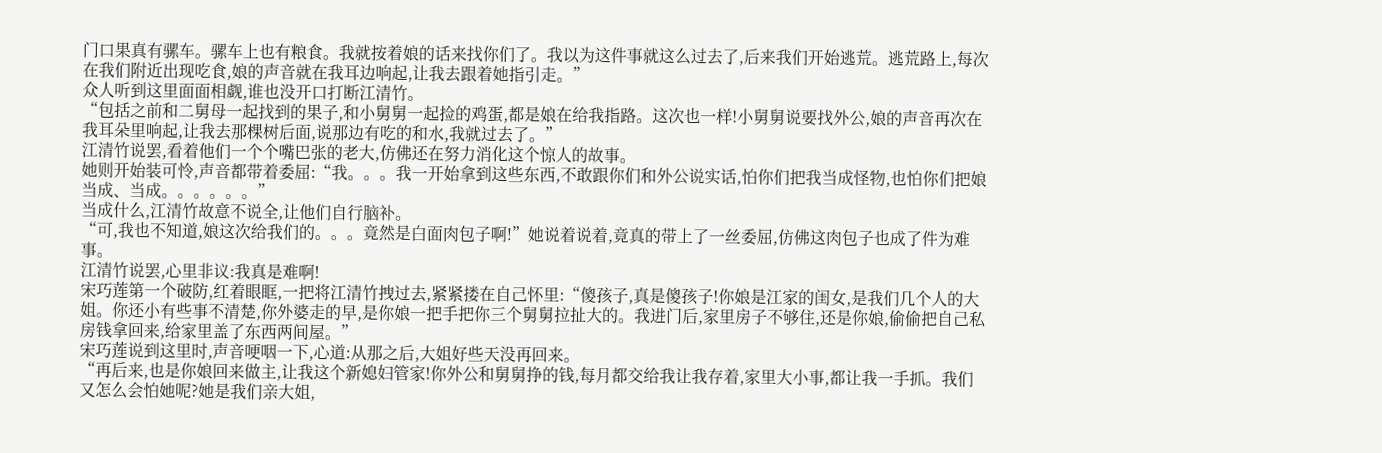门口果真有骡车。骡车上也有粮食。我就按着娘的话来找你们了。我以为这件事就这么过去了,后来我们开始逃荒。逃荒路上,每次在我们附近出现吃食,娘的声音就在我耳边响起,让我去跟着她指引走。”
众人听到这里面面相觑,谁也没开口打断江清竹。
“包括之前和二舅母一起找到的果子,和小舅舅一起捡的鸡蛋,都是娘在给我指路。这次也一样!小舅舅说要找外公,娘的声音再次在我耳朵里响起,让我去那棵树后面,说那边有吃的和水,我就过去了。”
江清竹说罢,看着他们一个个嘴巴张的老大,仿佛还在努力消化这个惊人的故事。
她则开始装可怜,声音都带着委屈:“我。。。我一开始拿到这些东西,不敢跟你们和外公说实话,怕你们把我当成怪物,也怕你们把娘当成、当成。。。。。。”
当成什么,江清竹故意不说全,让他们自行脑补。
“可,我也不知道,娘这次给我们的。。。竟然是白面肉包子啊!”她说着说着,竟真的带上了一丝委屈,仿佛这肉包子也成了件为难事。
江清竹说罢,心里非议:我真是难啊!
宋巧莲第一个破防,红着眼眶,一把将江清竹拽过去,紧紧搂在自己怀里:“傻孩子,真是傻孩子!你娘是江家的闺女,是我们几个人的大姐。你还小有些事不清楚,你外婆走的早,是你娘一把手把你三个舅舅拉扯大的。我进门后,家里房子不够住,还是你娘,偷偷把自己私房钱拿回来,给家里盖了东西两间屋。”
宋巧莲说到这里时,声音哽咽一下,心道:从那之后,大姐好些天没再回来。
“再后来,也是你娘回来做主,让我这个新媳妇管家!你外公和舅舅挣的钱,每月都交给我让我存着,家里大小事,都让我一手抓。我们又怎么会怕她呢?她是我们亲大姐,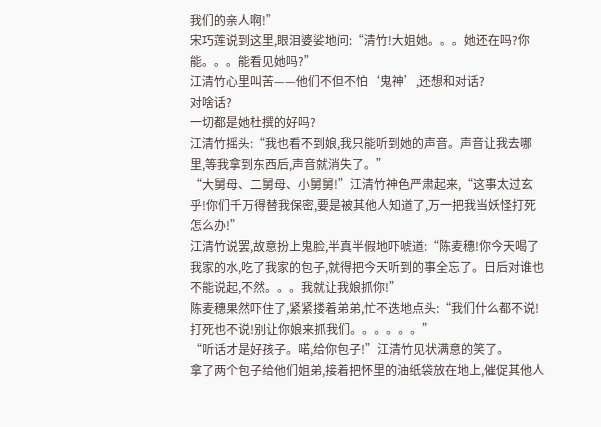我们的亲人啊!”
宋巧莲说到这里,眼泪婆娑地问:“清竹!大姐她。。。她还在吗?你能。。。能看见她吗?”
江清竹心里叫苦——他们不但不怕‘鬼神’,还想和对话?
对啥话?
一切都是她杜撰的好吗?
江清竹摇头:“我也看不到娘,我只能听到她的声音。声音让我去哪里,等我拿到东西后,声音就消失了。”
“大舅母、二舅母、小舅舅!”江清竹神色严肃起来,“这事太过玄乎!你们千万得替我保密,要是被其他人知道了,万一把我当妖怪打死怎么办!”
江清竹说罢,故意扮上鬼脸,半真半假地吓唬道:“陈麦穗!你今天喝了我家的水,吃了我家的包子,就得把今天听到的事全忘了。日后对谁也不能说起,不然。。。我就让我娘抓你!”
陈麦穗果然吓住了,紧紧搂着弟弟,忙不迭地点头:“我们什么都不说!打死也不说!别让你娘来抓我们。。。。。。”
“听话才是好孩子。喏,给你包子!”江清竹见状满意的笑了。
拿了两个包子给他们姐弟,接着把怀里的油纸袋放在地上,催促其他人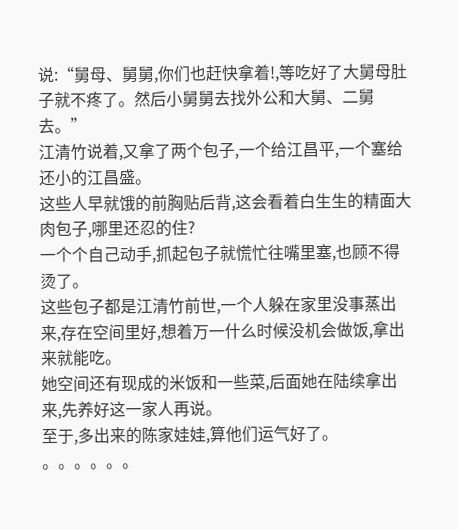说:“舅母、舅舅,你们也赶快拿着!,等吃好了大舅母肚子就不疼了。然后小舅舅去找外公和大舅、二舅去。”
江清竹说着,又拿了两个包子,一个给江昌平,一个塞给还小的江昌盛。
这些人早就饿的前胸贴后背,这会看着白生生的精面大肉包子,哪里还忍的住?
一个个自己动手,抓起包子就慌忙往嘴里塞,也顾不得烫了。
这些包子都是江清竹前世,一个人躲在家里没事蒸出来,存在空间里好,想着万一什么时候没机会做饭,拿出来就能吃。
她空间还有现成的米饭和一些菜,后面她在陆续拿出来,先养好这一家人再说。
至于,多出来的陈家娃娃,算他们运气好了。
。。。。。。